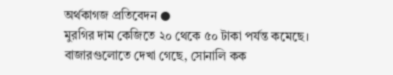অর্থকাগজ প্রতিবেদন ●
মুরগির দাম কেজিতে ২০ থেকে ৫০ টাকা পর্যন্ত কমেছে। বাজারগুলোতে দেখা গেছে, সোনালি কক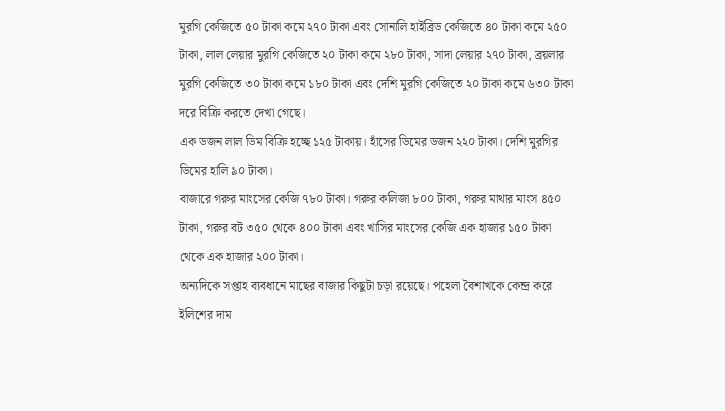মুরগি কেজিতে ৫০ টাকা কমে ২৭০ টাকা এবং সোনালি হাইব্রিড কেজিতে ৪০ টাকা কমে ২৫০ টাকা, লাল লেয়ার মুরগি কেজিতে ২০ টাকা কমে ২৮০ টাকা, সাদা লেয়ার ২৭০ টাকা, ব্রয়লার মুরগি কেজিতে ৩০ টাকা কমে ১৮০ টাকা এবং দেশি মুরগি কেজিতে ২০ টাকা কমে ৬৩০ টাকা দরে বিক্রি করতে দেখা গেছে।
এক ডজন লাল ডিম বিক্রি হচ্ছে ১২৫ টাকায়। হাঁসের ডিমের ডজন ২২০ টাকা। দেশি মুরগির ডিমের হালি ৯০ টাকা।
বাজারে গরুর মাংসের কেজি ৭৮০ টাকা। গরুর কলিজা ৮০০ টাকা, গরুর মাথার মাংস ৪৫০ টাকা, গরুর বট ৩৫০ থেকে ৪০০ টাকা এবং খাসির মাংসের কেজি এক হাজার ১৫০ টাকা থেকে এক হাজার ২০০ টাকা।
অন্যদিকে সপ্তাহ ব্যবধানে মাছের বাজার কিছুটা চড়া রয়েছে। পহেলা বৈশাখকে কেন্দ্র করে ইলিশের দাম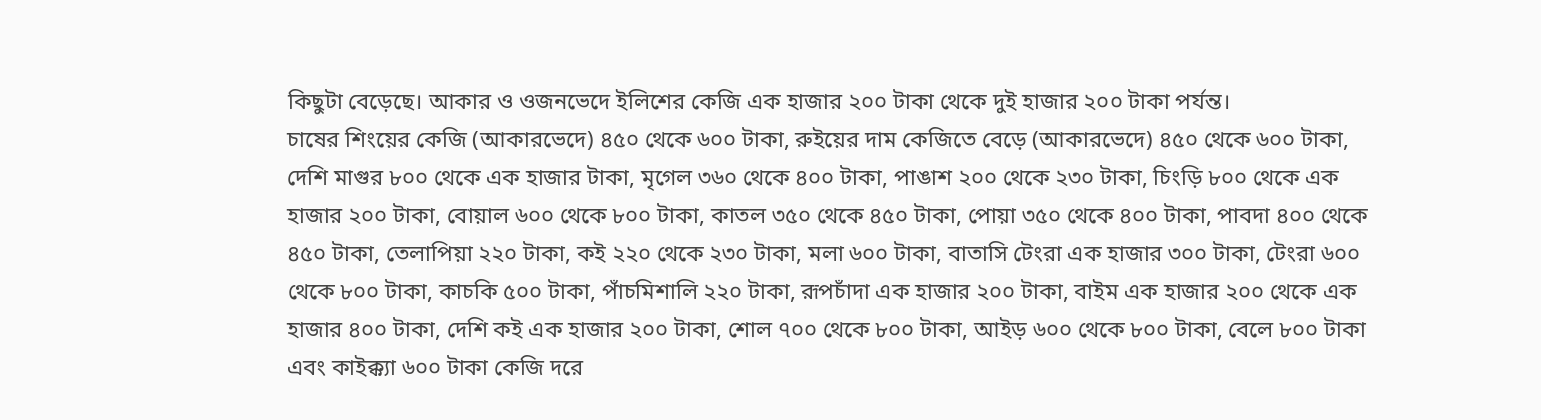কিছুটা বেড়েছে। আকার ও ওজনভেদে ইলিশের কেজি এক হাজার ২০০ টাকা থেকে দুই হাজার ২০০ টাকা পর্যন্ত।
চাষের শিংয়ের কেজি (আকারভেদে) ৪৫০ থেকে ৬০০ টাকা, রুইয়ের দাম কেজিতে বেড়ে (আকারভেদে) ৪৫০ থেকে ৬০০ টাকা, দেশি মাগুর ৮০০ থেকে এক হাজার টাকা, মৃগেল ৩৬০ থেকে ৪০০ টাকা, পাঙাশ ২০০ থেকে ২৩০ টাকা, চিংড়ি ৮০০ থেকে এক হাজার ২০০ টাকা, বোয়াল ৬০০ থেকে ৮০০ টাকা, কাতল ৩৫০ থেকে ৪৫০ টাকা, পোয়া ৩৫০ থেকে ৪০০ টাকা, পাবদা ৪০০ থেকে ৪৫০ টাকা, তেলাপিয়া ২২০ টাকা, কই ২২০ থেকে ২৩০ টাকা, মলা ৬০০ টাকা, বাতাসি টেংরা এক হাজার ৩০০ টাকা, টেংরা ৬০০ থেকে ৮০০ টাকা, কাচকি ৫০০ টাকা, পাঁচমিশালি ২২০ টাকা, রূপচাঁদা এক হাজার ২০০ টাকা, বাইম এক হাজার ২০০ থেকে এক হাজার ৪০০ টাকা, দেশি কই এক হাজার ২০০ টাকা, শোল ৭০০ থেকে ৮০০ টাকা, আইড় ৬০০ থেকে ৮০০ টাকা, বেলে ৮০০ টাকা এবং কাইক্ক্যা ৬০০ টাকা কেজি দরে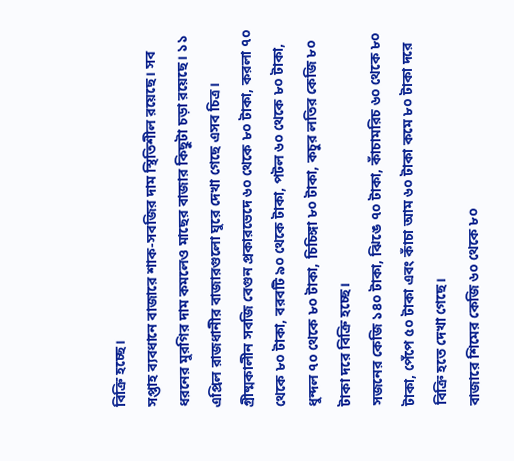বিক্রি হচ্ছে।
সপ্তাহ ব্যবধানে বাজারে শাক-সবজির দাম স্থিতিশীল রয়েছে। সব ধরনের মুরগির দাম কমলেও মাছের বাজার কিছুটা চড়া রয়েছে। ১১ এপ্রিল রাজধানীর বাজারগুলো ঘুরে দেখা গেছে এসব চিত্র।
গ্রীষ্মকালীন সবজি বেগুন প্রকারভেদে ৬০ থেকে ৮০ টাকা, করলা ৭০ থেকে ৮০ টাকা, বরবটি ৯০ থেকে টাকা, পটল ৬০ থেকে ৮০ টাকা, ধুন্দল ৭০ থেকে ৮০ টাকা, চিচিঙ্গা ৮০ টাকা, কচুর লতির কেজি ৮০ টাকা দরে বিক্রি হচ্ছে।
সজনের কেজি ১৪০ টাকা, ঝিঙে ৭০ টাকা, কাঁচামরিচ ৬০ থেকে ৮০ টাকা, পেঁপে ৫০ টাকা এবং কাঁচা আম ৬০ টাকা কমে ৮০ টাকা দরে বিক্রি হতে দেখা গেছে।
বাজারে শিমের কেজি ৬০ থেকে ৮০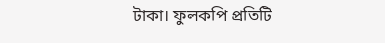টাকা। ফুলকপি প্রতিটি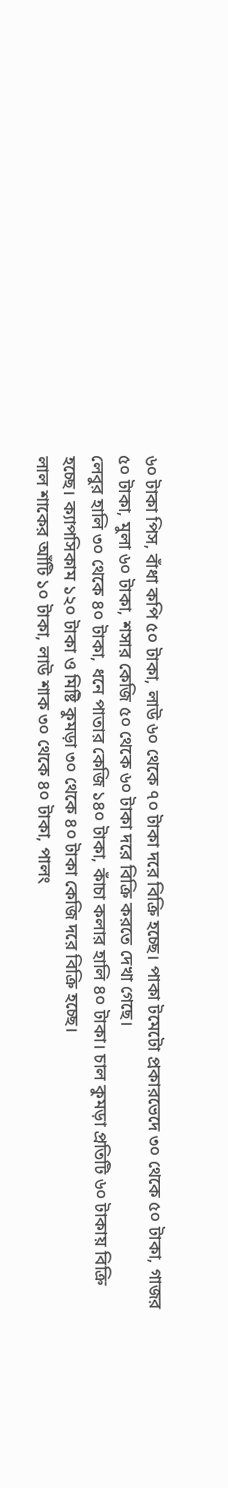৬০ টাকা পিস, বাঁধা কপি ৫০ টাকা, লাউ ৬০ থেকে ৭০ টাকা দরে বিক্রি হচ্ছে। পাকা টমেটো প্রকারভেদে ৩০ থেকে ৫০ টাকা, গাজর ৫০ টাকা, মুলা ৬০ টাকা, শসার কেজি ৫০ থেকে ৬০ টাকা দরে বিক্রি করতে দেখা গেছে।
লেবুর হালি ৩০ থেকে ৪০ টাকা, ধনে পাতার কেজি ১৪০ টাকা, কাঁচা কলার হালি ৪০ টাকা। চাল কুমড়া প্রতিটি ৬০ টাকায় বিক্রি হচ্ছে। ক্যাপসিকাম ১২০ টাকা ও মিষ্টি কুমড়া ৩০ থেকে ৪০ টাকা কেজি দরে বিক্রি হচ্ছে।
লাল শাকের আঁটি ১০ টাকা, লাউ শাক ৩০ থেকে ৪০ টাকা, পালং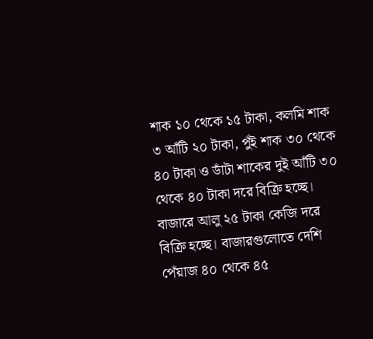শাক ১০ থেকে ১৫ টাকা, কলমি শাক ৩ আঁটি ২০ টাকা, পুঁই শাক ৩০ থেকে ৪০ টাকা ও ডাঁটা শাকের দুই আঁটি ৩০ থেকে ৪০ টাকা দরে বিক্রি হচ্ছে।
বাজারে আলু ২৫ টাকা কেজি দরে বিক্রি হচ্ছে। বাজারগুলোতে দেশি পেঁয়াজ ৪০ থেকে ৪৫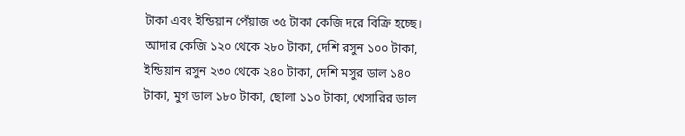টাকা এবং ইন্ডিয়ান পেঁয়াজ ৩৫ টাকা কেজি দরে বিক্রি হচ্ছে।
আদার কেজি ১২০ থেকে ২৮০ টাকা, দেশি রসুন ১০০ টাকা, ইন্ডিয়ান রসুন ২৩০ থেকে ২৪০ টাকা, দেশি মসুর ডাল ১৪০ টাকা, মুগ ডাল ১৮০ টাকা, ছোলা ১১০ টাকা, খেসারির ডাল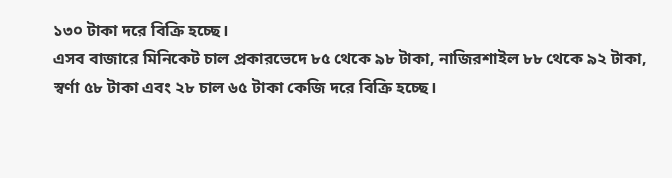১৩০ টাকা দরে বিক্রি হচ্ছে।
এসব বাজারে মিনিকেট চাল প্রকারভেদে ৮৫ থেকে ৯৮ টাকা, নাজিরশাইল ৮৮ থেকে ৯২ টাকা, স্বর্ণা ৫৮ টাকা এবং ২৮ চাল ৬৫ টাকা কেজি দরে বিক্রি হচ্ছে।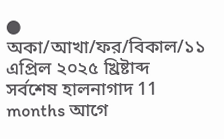●
অকা/আখা/ফর/বিকাল/১১ এপ্রিল ২০২৫ খ্রিষ্টাব্দ
সর্বশেষ হালনাগাদ 11 months আগে